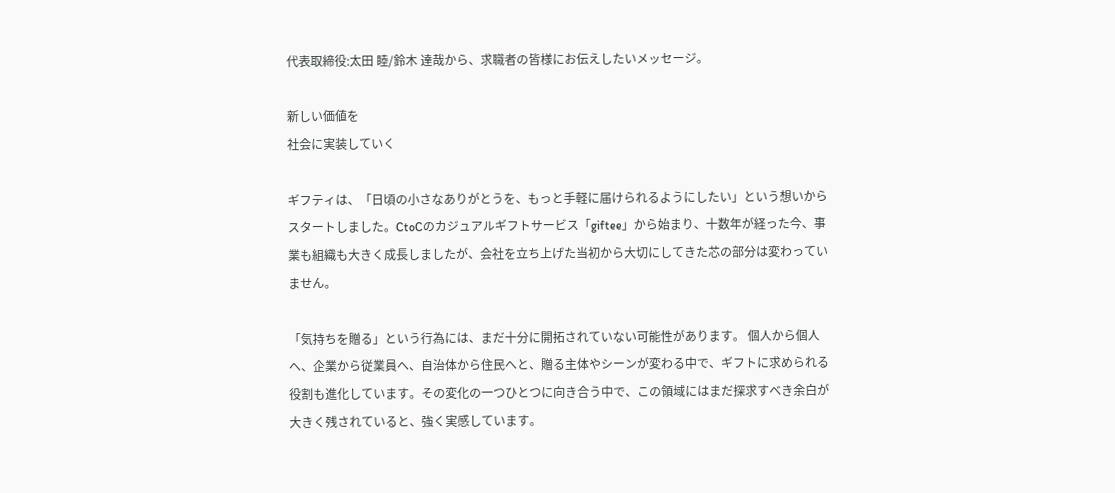代表取締役:太田 睦/鈴木 達哉から、求職者の皆様にお伝えしたいメッセージ。

新しい価値を
社会に実装していく

ギフティは、「日頃の小さなありがとうを、もっと手軽に届けられるようにしたい」という想いからスタートしました。CtoCのカジュアルギフトサービス「giftee」から始まり、十数年が経った今、事業も組織も大きく成長しましたが、会社を立ち上げた当初から大切にしてきた芯の部分は変わっていません。

「気持ちを贈る」という行為には、まだ十分に開拓されていない可能性があります。 個人から個人へ、企業から従業員へ、自治体から住民へと、贈る主体やシーンが変わる中で、ギフトに求められる役割も進化しています。その変化の一つひとつに向き合う中で、この領域にはまだ探求すべき余白が大きく残されていると、強く実感しています。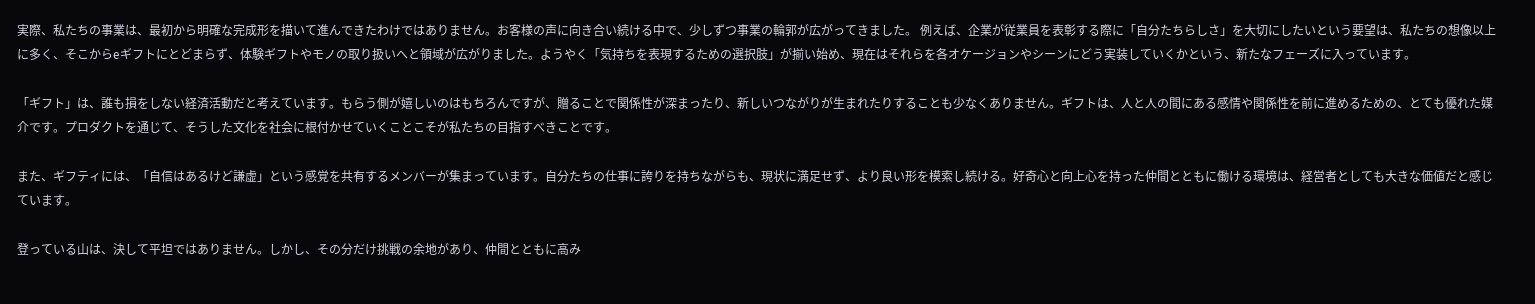実際、私たちの事業は、最初から明確な完成形を描いて進んできたわけではありません。お客様の声に向き合い続ける中で、少しずつ事業の輪郭が広がってきました。 例えば、企業が従業員を表彰する際に「自分たちらしさ」を大切にしたいという要望は、私たちの想像以上に多く、そこからeギフトにとどまらず、体験ギフトやモノの取り扱いへと領域が広がりました。ようやく「気持ちを表現するための選択肢」が揃い始め、現在はそれらを各オケージョンやシーンにどう実装していくかという、新たなフェーズに入っています。

「ギフト」は、誰も損をしない経済活動だと考えています。もらう側が嬉しいのはもちろんですが、贈ることで関係性が深まったり、新しいつながりが生まれたりすることも少なくありません。ギフトは、人と人の間にある感情や関係性を前に進めるための、とても優れた媒介です。プロダクトを通じて、そうした文化を社会に根付かせていくことこそが私たちの目指すべきことです。

また、ギフティには、「自信はあるけど謙虚」という感覚を共有するメンバーが集まっています。自分たちの仕事に誇りを持ちながらも、現状に満足せず、より良い形を模索し続ける。好奇心と向上心を持った仲間とともに働ける環境は、経営者としても大きな価値だと感じています。

登っている山は、決して平坦ではありません。しかし、その分だけ挑戦の余地があり、仲間とともに高み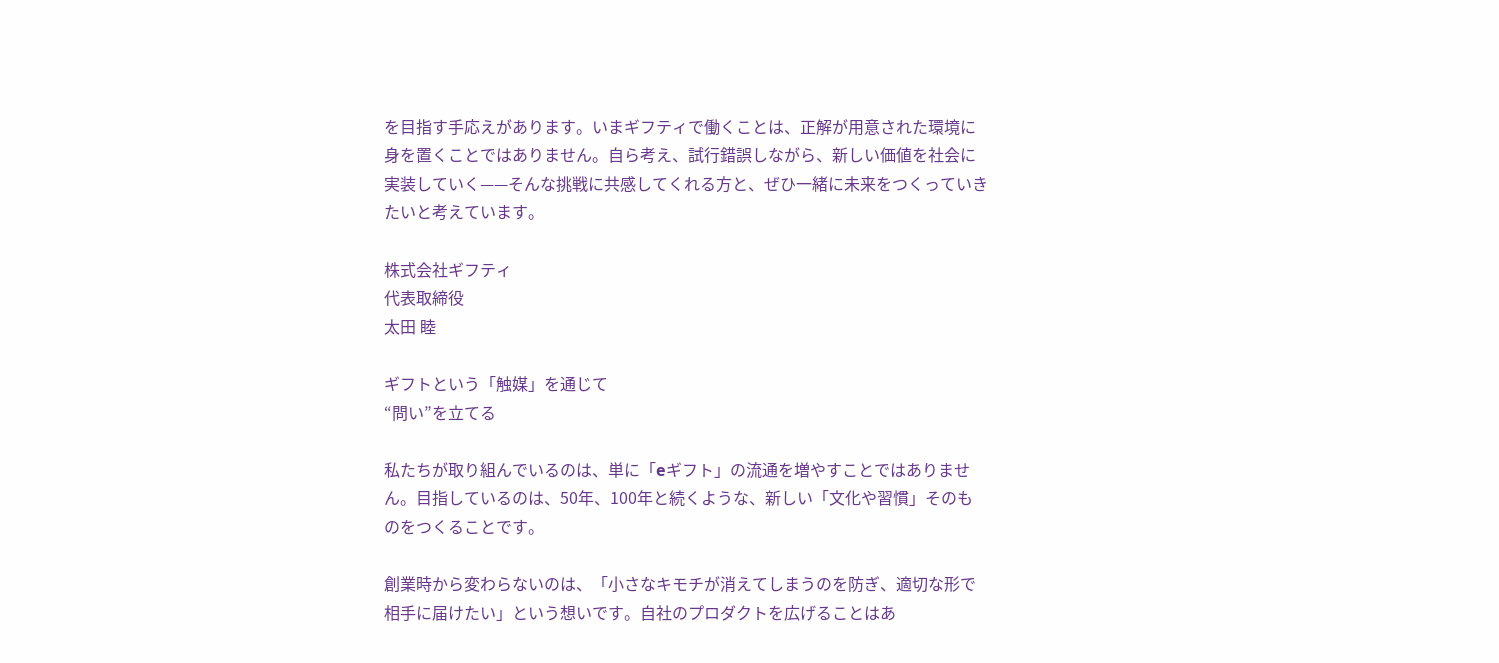を目指す手応えがあります。いまギフティで働くことは、正解が用意された環境に身を置くことではありません。自ら考え、試行錯誤しながら、新しい価値を社会に実装していく——そんな挑戦に共感してくれる方と、ぜひ一緒に未来をつくっていきたいと考えています。

株式会社ギフティ
代表取締役
太田 睦

ギフトという「触媒」を通じて
“問い”を立てる

私たちが取り組んでいるのは、単に「eギフト」の流通を増やすことではありません。目指しているのは、50年、100年と続くような、新しい「文化や習慣」そのものをつくることです。

創業時から変わらないのは、「小さなキモチが消えてしまうのを防ぎ、適切な形で相手に届けたい」という想いです。自社のプロダクトを広げることはあ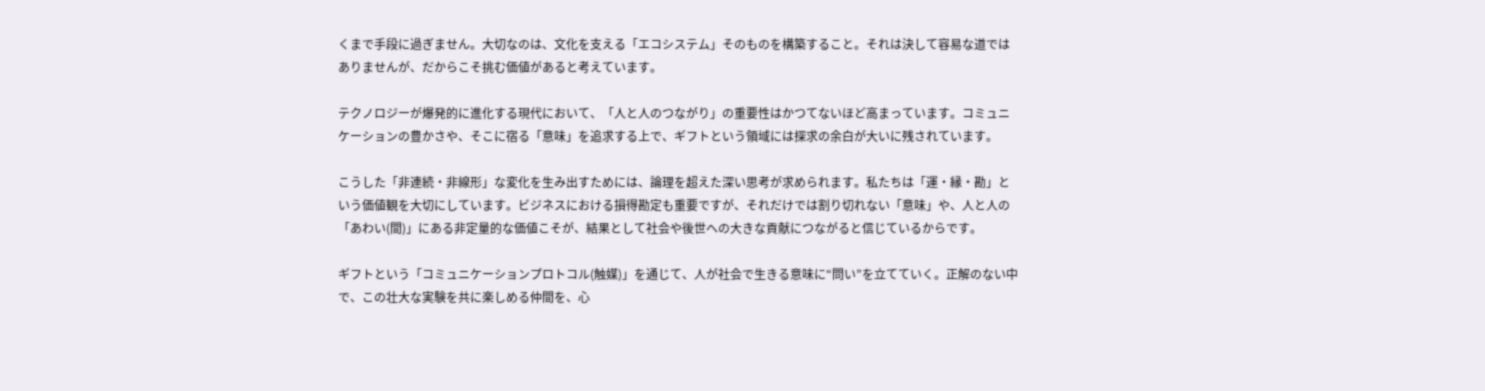くまで手段に過ぎません。大切なのは、文化を支える「エコシステム」そのものを構築すること。それは決して容易な道ではありませんが、だからこそ挑む価値があると考えています。

テクノロジーが爆発的に進化する現代において、「人と人のつながり」の重要性はかつてないほど高まっています。コミュニケーションの豊かさや、そこに宿る「意味」を追求する上で、ギフトという領域には探求の余白が大いに残されています。

こうした「非連続・非線形」な変化を生み出すためには、論理を超えた深い思考が求められます。私たちは「運・縁・勘」という価値観を大切にしています。ビジネスにおける損得勘定も重要ですが、それだけでは割り切れない「意味」や、人と人の「あわい(間)」にある非定量的な価値こそが、結果として社会や後世への大きな貢献につながると信じているからです。

ギフトという「コミュニケーションプロトコル(触媒)」を通じて、人が社会で生きる意味に“問い”を立てていく。正解のない中で、この壮大な実験を共に楽しめる仲間を、心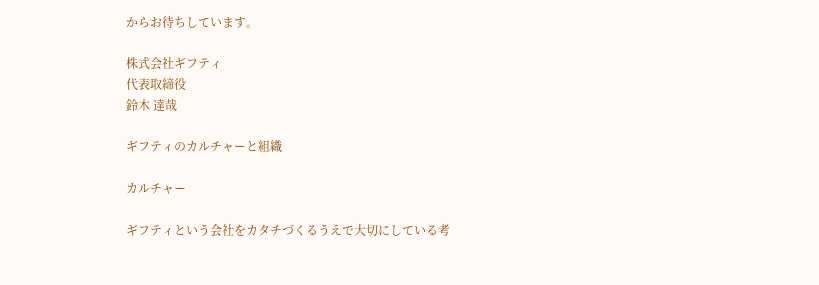からお待ちしています。

株式会社ギフティ
代表取締役
鈴木 達哉

ギフティのカルチャーと組織

カルチャー

ギフティという会社をカタチづくるうえで大切にしている考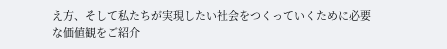え方、そして私たちが実現したい社会をつくっていくために必要な価値観をご紹介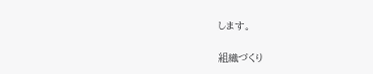します。

組織づくり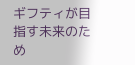ギフティが目指す未来のため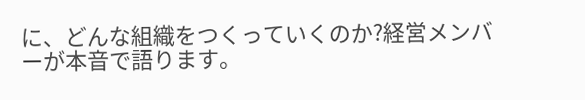に、どんな組織をつくっていくのか?経営メンバーが本音で語ります。